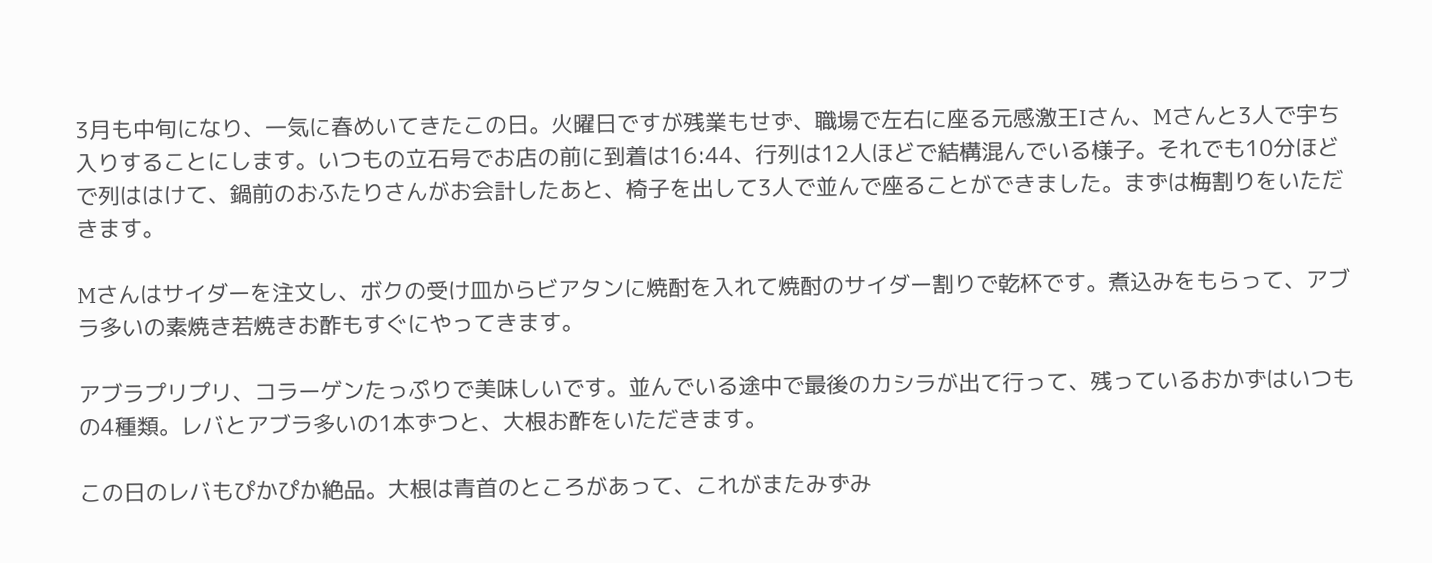3月も中旬になり、一気に春めいてきたこの日。火曜日ですが残業もせず、職場で左右に座る元感激王Iさん、Mさんと3人で宇ち入りすることにします。いつもの立石号でお店の前に到着は16:44、行列は12人ほどで結構混んでいる様子。それでも10分ほどで列ははけて、鍋前のおふたりさんがお会計したあと、椅子を出して3人で並んで座ることができました。まずは梅割りをいただきます。

Mさんはサイダーを注文し、ボクの受け皿からビアタンに焼酎を入れて焼酎のサイダー割りで乾杯です。煮込みをもらって、アブラ多いの素焼き若焼きお酢もすぐにやってきます。

アブラプリプリ、コラーゲンたっぷりで美味しいです。並んでいる途中で最後のカシラが出て行って、残っているおかずはいつもの4種類。レバとアブラ多いの1本ずつと、大根お酢をいただきます。

この日のレバもぴかぴか絶品。大根は青首のところがあって、これがまたみずみ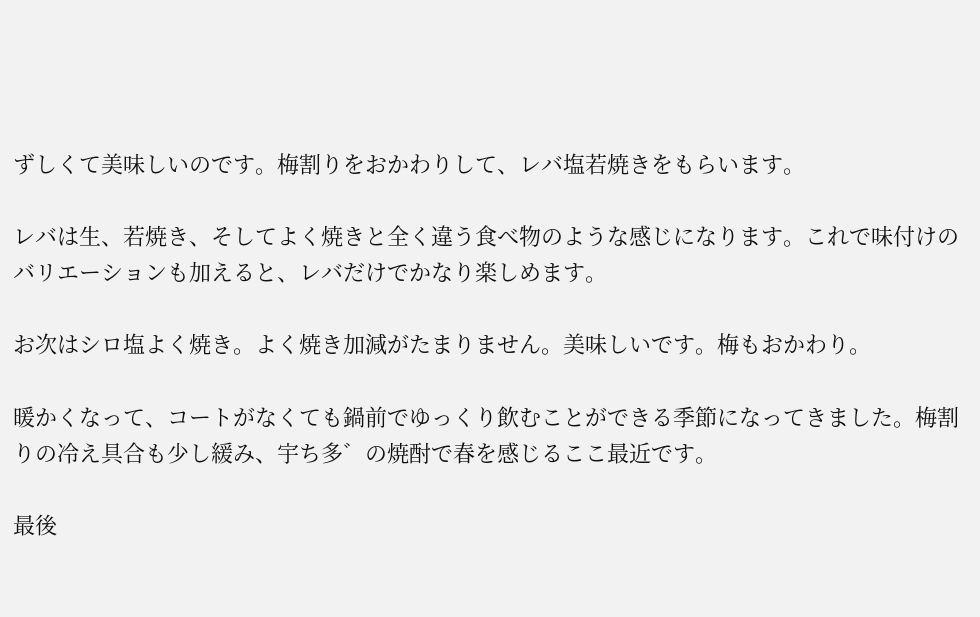ずしくて美味しいのです。梅割りをおかわりして、レバ塩若焼きをもらいます。

レバは生、若焼き、そしてよく焼きと全く違う食べ物のような感じになります。これで味付けのバリエーションも加えると、レバだけでかなり楽しめます。

お次はシロ塩よく焼き。よく焼き加減がたまりません。美味しいです。梅もおかわり。

暖かくなって、コートがなくても鍋前でゆっくり飲むことができる季節になってきました。梅割りの冷え具合も少し緩み、宇ち多゛の焼酎で春を感じるここ最近です。

最後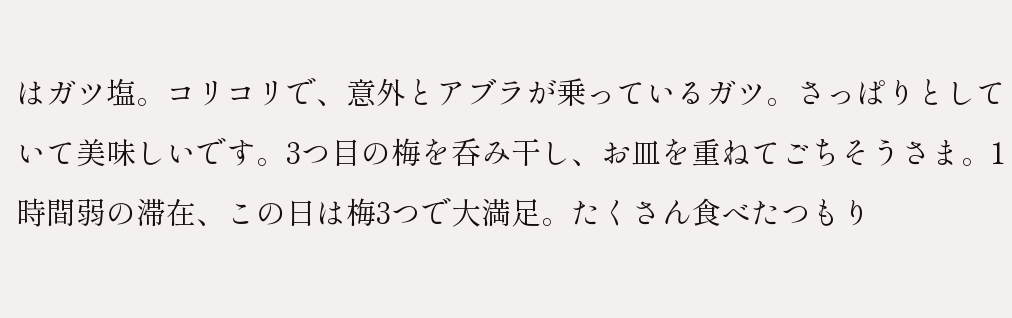はガツ塩。コリコリで、意外とアブラが乗っているガツ。さっぱりとしていて美味しいです。3つ目の梅を呑み干し、お皿を重ねてごちそうさま。1時間弱の滞在、この日は梅3つで大満足。たくさん食べたつもり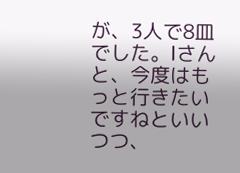が、3人で8皿でした。Iさんと、今度はもっと行きたいですねといいつつ、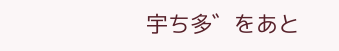宇ち多゛をあと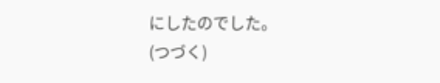にしたのでした。
(つづく)